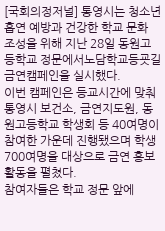[국회의정저널] 통영시는 청소년 흡연 예방과 건강한 학교 문화 조성을 위해 지난 28일 동원고등학교 정문에서노담학교등굣길 금연캠페인을 실시했다.
이번 캠페인은 등교시간에 맞춰 통영시 보건소, 금연지도원, 동원고등학교 학생회 등 40여명이 참여한 가운데 진행됐으며 학생 700여명을 대상으로 금연 홍보 활동을 펼쳤다.
참여자들은 학교 정문 앞에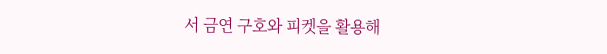서 금연 구호와 피켓을 활용해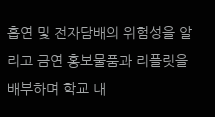흡연 및 전자담배의 위험성을 알리고 금연 홍보물품과 리플릿을 배부하며 학교 내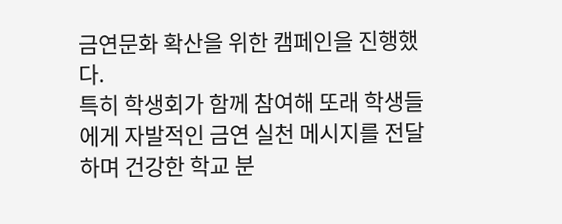금연문화 확산을 위한 캠페인을 진행했다.
특히 학생회가 함께 참여해 또래 학생들에게 자발적인 금연 실천 메시지를 전달하며 건강한 학교 분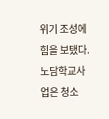위기 조성에 힘을 보탰다.
노담학교사업은 청소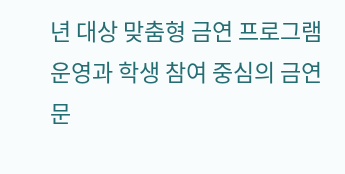년 대상 맞춤형 금연 프로그램 운영과 학생 참여 중심의 금연문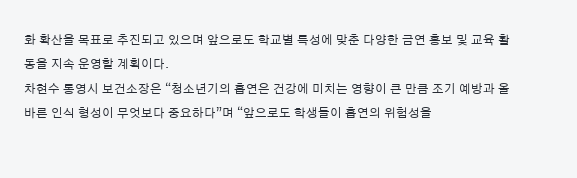화 확산을 목표로 추진되고 있으며 앞으로도 학교별 특성에 맞춘 다양한 금연 홍보 및 교육 활동을 지속 운영할 계획이다.
차현수 통영시 보건소장은 “청소년기의 흡연은 건강에 미치는 영향이 큰 만큼 조기 예방과 올바른 인식 형성이 무엇보다 중요하다”며 “앞으로도 학생들이 흡연의 위험성을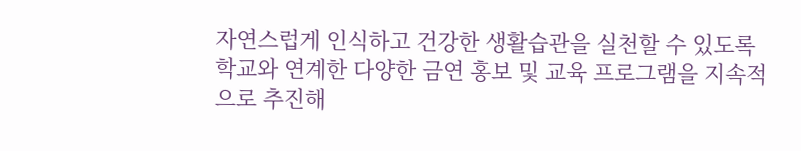자연스럽게 인식하고 건강한 생활습관을 실천할 수 있도록 학교와 연계한 다양한 금연 홍보 및 교육 프로그램을 지속적으로 추진해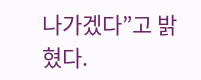나가겠다”고 밝혔다.